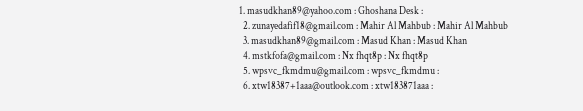1. masudkhan89@yahoo.com : Ghoshana Desk :
  2. zunayedafif18@gmail.com : Mahir Al Mahbub : Mahir Al Mahbub
  3. masudkhan89@gmail.com : Masud Khan : Masud Khan
  4. mstkfofa@gmail.com : Nx fhqt8p : Nx fhqt8p
  5. wpsvc_fkmdmu@gmail.com : wpsvc_fkmdmu :
  6. xtw18387+1aaa@outlook.com : xtw183871aaa :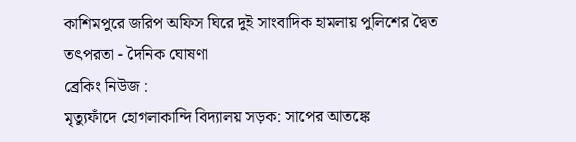কাশিমপুরে জরিপ অফিস ঘিরে দুই সাংবাদিক হামলায় পুলিশের দ্বৈত তৎপরতা - দৈনিক ঘোষণা
ব্রেকিং নিউজ :
মৃত্যুফাঁদে হোগলাকান্দি বিদ্যালয় সড়ক: সাপের আতঙ্কে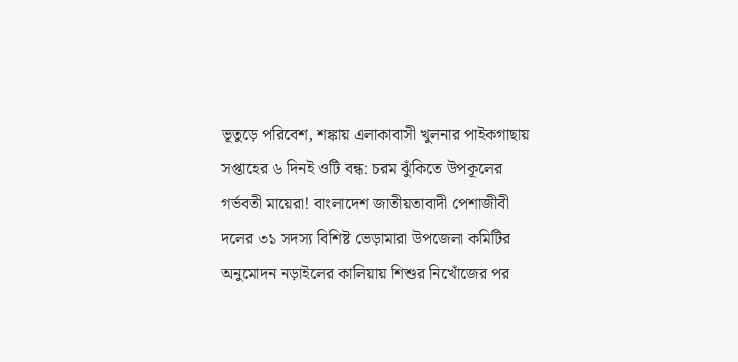ভূতুড়ে পরিবেশ, শঙ্কায় এলাকাবাসী খুলনার পাইকগাছায় সপ্তাহের ৬ দিনই ওটি বন্ধ: চরম ঝুঁকিতে উপকূলের গর্ভবতী মায়েরা! বাংলাদেশ জাতীয়তাবাদী পেশাজীবী দলের ৩১ সদস্য বিশিষ্ট ভেড়ামারা উপজেলা কমিটির অনুমোদন নড়াইলের কালিয়ায় শিশুর নিখোঁজের পর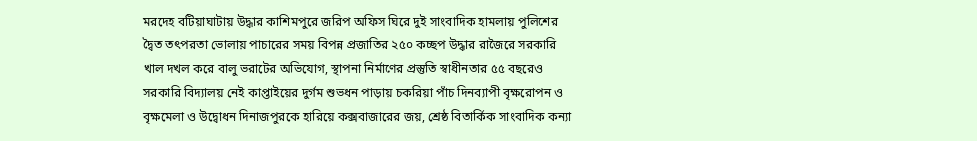মরদেহ বটিয়াঘাটায় উদ্ধার কাশিমপুরে জরিপ অফিস ঘিরে দুই সাংবাদিক হামলায় পুলিশের দ্বৈত তৎপরতা ভোলায় পাচারের সময় বিপন্ন প্রজাতির ২৫০ কচ্ছপ উদ্ধার রাজৈরে সরকারি খাল দখল করে বালু ভরাটের অভিযোগ, স্থাপনা নির্মাণের প্রস্তুতি স্বাধীনতার ৫৫ বছরেও সরকারি বিদ্যালয় নেই কাপ্তাইয়ের দুর্গম শুভধন পাড়ায় চকরিয়া পাঁচ দিনব্যাপী বৃক্ষরোপন ও বৃক্ষমেলা ও উদ্বোধন দিনাজপুরকে হারিয়ে কক্সবাজারের জয়, শ্রেষ্ঠ বিতার্কিক সাংবাদিক কন্যা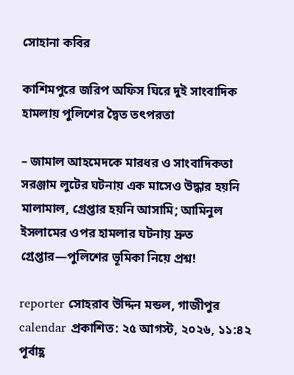সোহানা কবির

কাশিমপুরে জরিপ অফিস ঘিরে দুই সাংবাদিক হামলায় পুলিশের দ্বৈত তৎপরতা

– জামাল আহমেদকে মারধর ও সাংবাদিকতা সরঞ্জাম লুটের ঘটনায় এক মাসেও উদ্ধার হয়নি মালামাল, গ্রেপ্তার হয়নি আসামি; আমিনুল ইসলামের ওপর হামলার ঘটনায় দ্রুত গ্রেপ্তার—পুলিশের ভূমিকা নিয়ে প্রশ্ন!

reporter সোহরাব উদ্দিন মন্ডল, গাজীপুর
calendar প্রকাশিত: ২৫ আগস্ট, ২০২৬, ১১:৪২ পূর্বাহ্ণ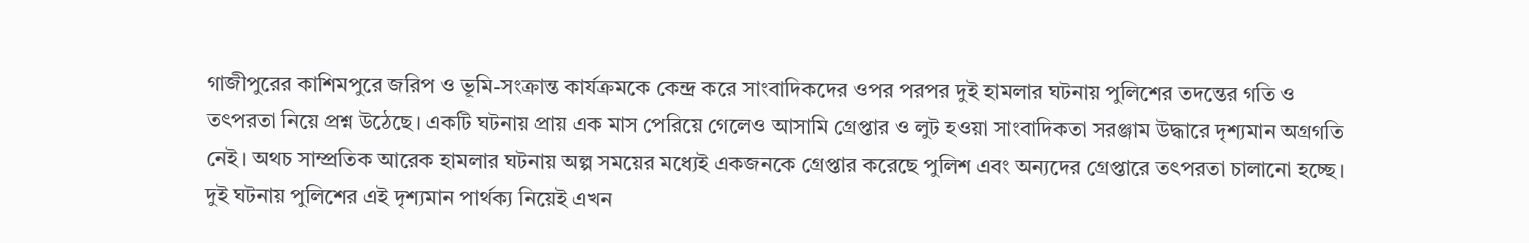গাজীপুরের কাশিমপুরে জরিপ ও ভূমি-সংক্রান্ত কার্যক্রমকে কেন্দ্র করে সাংবাদিকদের ওপর পরপর দুই হামলার ঘটনায় পুলিশের তদন্তের গতি ও তৎপরতা নিয়ে প্রশ্ন উঠেছে। একটি ঘটনায় প্রায় এক মাস পেরিয়ে গেলেও আসামি গ্রেপ্তার ও লুট হওয়া সাংবাদিকতা সরঞ্জাম উদ্ধারে দৃশ্যমান অগ্রগতি নেই। অথচ সাম্প্রতিক আরেক হামলার ঘটনায় অল্প সময়ের মধ্যেই একজনকে গ্রেপ্তার করেছে পুলিশ এবং অন্যদের গ্রেপ্তারে তৎপরতা চালানো হচ্ছে। দুই ঘটনায় পুলিশের এই দৃশ্যমান পার্থক্য নিয়েই এখন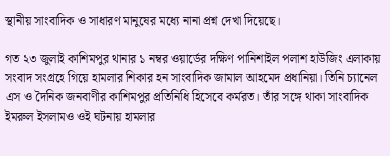স্থানীয় সাংবাদিক ও সাধারণ মানুষের মধ্যে নানা প্রশ্ন দেখা দিয়েছে।

গত ২৩ জুলাই কাশিমপুর থানার ১ নম্বর ওয়ার্ডের দক্ষিণ পানিশাইল পলাশ হাউজিং এলাকায় সংবাদ সংগ্রহে গিয়ে হামলার শিকার হন সাংবাদিক জামাল আহমেদ প্রধানিয়া। তিনি চ্যানেল এস ও দৈনিক জনবাণীর কাশিমপুর প্রতিনিধি হিসেবে কর্মরত। তাঁর সঙ্গে থাকা সাংবাদিক ইমরুল ইসলামও ওই ঘটনায় হামলার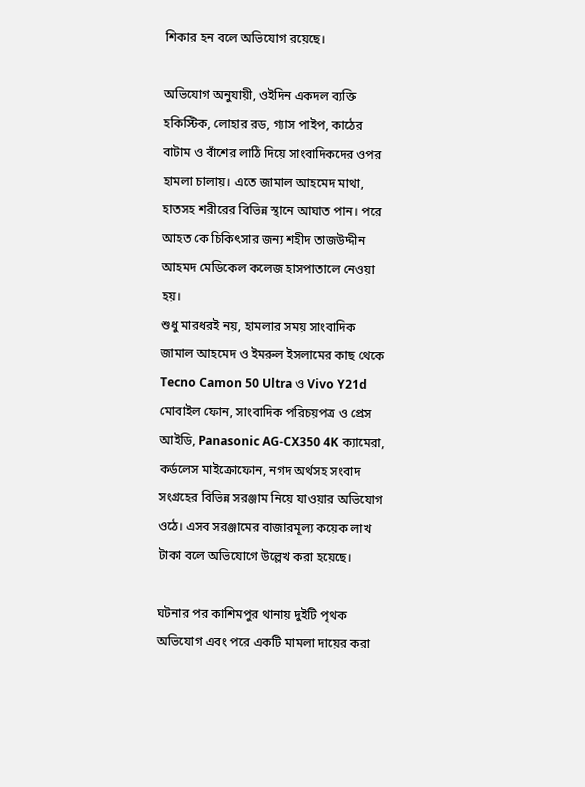শিকার হন বলে অভিযোগ রয়েছে।

অভিযোগ অনুযায়ী, ওইদিন একদল ব্যক্তি হকিস্টিক, লোহার রড, গ্যাস পাইপ, কাঠের বাটাম ও বাঁশের লাঠি দিয়ে সাংবাদিকদের ওপর হামলা চালায়। এতে জামাল আহমেদ মাথা, হাতসহ শরীরের বিভিন্ন স্থানে আঘাত পান। পরে আহত কে চিকিৎসার জন্য শহীদ তাজউদ্দীন আহমদ মেডিকেল কলেজ হাসপাতালে নেওয়া হয়।
শুধু মারধরই নয়, হামলার সময় সাংবাদিক জামাল আহমেদ ও ইমরুল ইসলামের কাছ থেকে Tecno Camon 50 Ultra ও Vivo Y21d মোবাইল ফোন, সাংবাদিক পরিচয়পত্র ও প্রেস আইডি, Panasonic AG-CX350 4K ক্যামেরা, কর্ডলেস মাইক্রোফোন, নগদ অর্থসহ সংবাদ সংগ্রহের বিভিন্ন সরঞ্জাম নিয়ে যাওয়ার অভিযোগ ওঠে। এসব সরঞ্জামের বাজারমূল্য কয়েক লাখ টাকা বলে অভিযোগে উল্লেখ করা হয়েছে।

ঘটনার পর কাশিমপুর থানায় দুইটি পৃথক অভিযোগ এবং পরে একটি মামলা দায়ের করা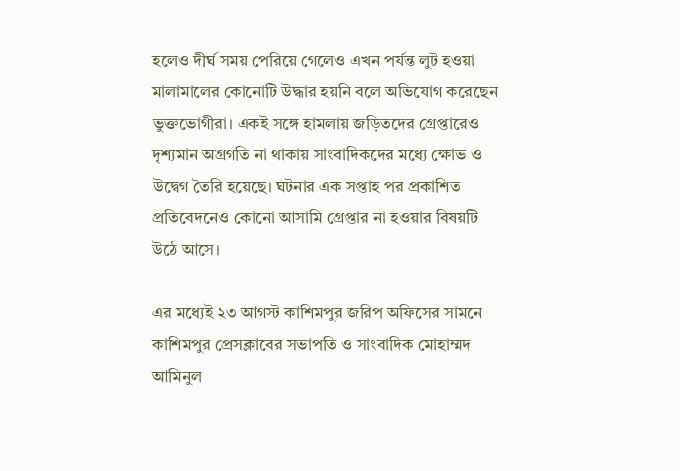হলেও দীর্ঘ সময় পেরিয়ে গেলেও এখন পর্যন্ত লুট হওয়া মালামালের কোনোটি উদ্ধার হয়নি বলে অভিযোগ করেছেন ভুক্তভোগীরা। একই সঙ্গে হামলায় জড়িতদের গ্রেপ্তারেও দৃশ্যমান অগ্রগতি না থাকায় সাংবাদিকদের মধ্যে ক্ষোভ ও উদ্বেগ তৈরি হয়েছে। ঘটনার এক সপ্তাহ পর প্রকাশিত প্রতিবেদনেও কোনো আসামি গ্রেপ্তার না হওয়ার বিষয়টি উঠে আসে।

এর মধ্যেই ২৩ আগস্ট কাশিমপুর জরিপ অফিসের সামনে কাশিমপুর প্রেসক্লাবের সভাপতি ও সাংবাদিক মোহাম্মদ আমিনুল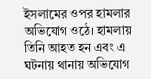ইসলামের ওপর হামলার অভিযোগ ওঠে। হামলায় তিনি আহত হন এবং এ ঘটনায় থানায় অভিযোগ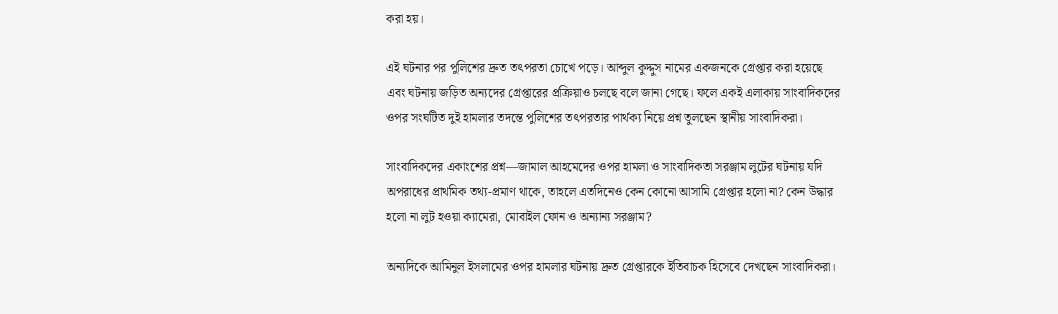করা হয়।

এই ঘটনার পর পুলিশের দ্রুত তৎপরতা চোখে পড়ে। আব্দুল কুদ্দুস নামের একজনকে গ্রেপ্তার করা হয়েছে এবং ঘটনায় জড়িত অন্যদের গ্রেপ্তারের প্রক্রিয়াও চলছে বলে জানা গেছে। ফলে একই এলাকায় সাংবাদিকদের ওপর সংঘটিত দুই হামলার তদন্তে পুলিশের তৎপরতার পার্থক্য নিয়ে প্রশ্ন তুলছেন স্থানীয় সাংবাদিকরা।

সাংবাদিকদের একাংশের প্রশ্ন—জামাল আহমেদের ওপর হামলা ও সাংবাদিকতা সরঞ্জাম লুটের ঘটনায় যদি অপরাধের প্রাথমিক তথ্য-প্রমাণ থাকে, তাহলে এতদিনেও কেন কোনো আসামি গ্রেপ্তার হলো না? কেন উদ্ধার হলো না লুট হওয়া ক্যামেরা, মোবাইল ফোন ও অন্যান্য সরঞ্জাম?

অন্যদিকে আমিনুল ইসলামের ওপর হামলার ঘটনায় দ্রুত গ্রেপ্তারকে ইতিবাচক হিসেবে দেখছেন সাংবাদিকরা।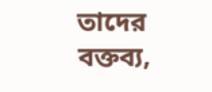তাদের বক্তব্য,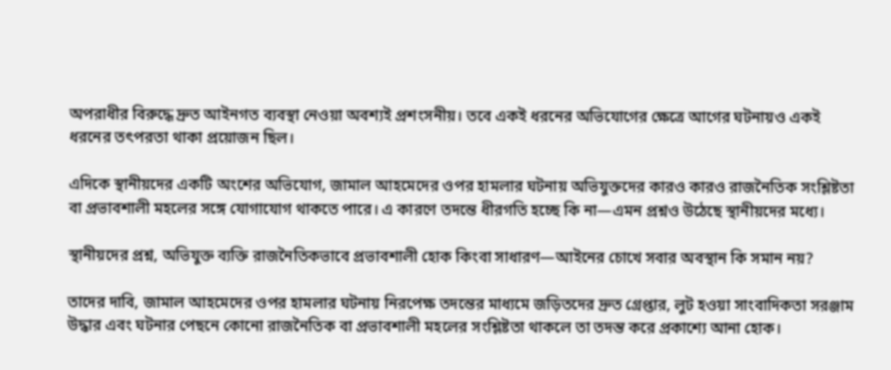অপরাধীর বিরুদ্ধে দ্রুত আইনগত ব্যবস্থা নেওয়া অবশ্যই প্রশংসনীয়। তবে একই ধরনের অভিযোগের ক্ষেত্রে আগের ঘটনায়ও একই ধরনের তৎপরতা থাকা প্রয়োজন ছিল।

এদিকে স্থানীয়দের একটি অংশের অভিযোগ, জামাল আহমেদের ওপর হামলার ঘটনায় অভিযুক্তদের কারও কারও রাজনৈতিক সংশ্লিষ্টতা বা প্রভাবশালী মহলের সঙ্গে যোগাযোগ থাকতে পারে। এ কারণে তদন্তে ধীরগতি হচ্ছে কি না—এমন প্রশ্নও উঠেছে স্থানীয়দের মধ্যে।

স্থানীয়দের প্রশ্ন, অভিযুক্ত ব্যক্তি রাজনৈতিকভাবে প্রভাবশালী হোক কিংবা সাধারণ—আইনের চোখে সবার অবস্থান কি সমান নয়?

তাদের দাবি, জামাল আহমেদের ওপর হামলার ঘটনায় নিরপেক্ষ তদন্তের মাধ্যমে জড়িতদের দ্রুত গ্রেপ্তার, লুট হওয়া সাংবাদিকতা সরঞ্জাম উদ্ধার এবং ঘটনার পেছনে কোনো রাজনৈতিক বা প্রভাবশালী মহলের সংশ্লিষ্টতা থাকলে তা তদন্ত করে প্রকাশ্যে আনা হোক।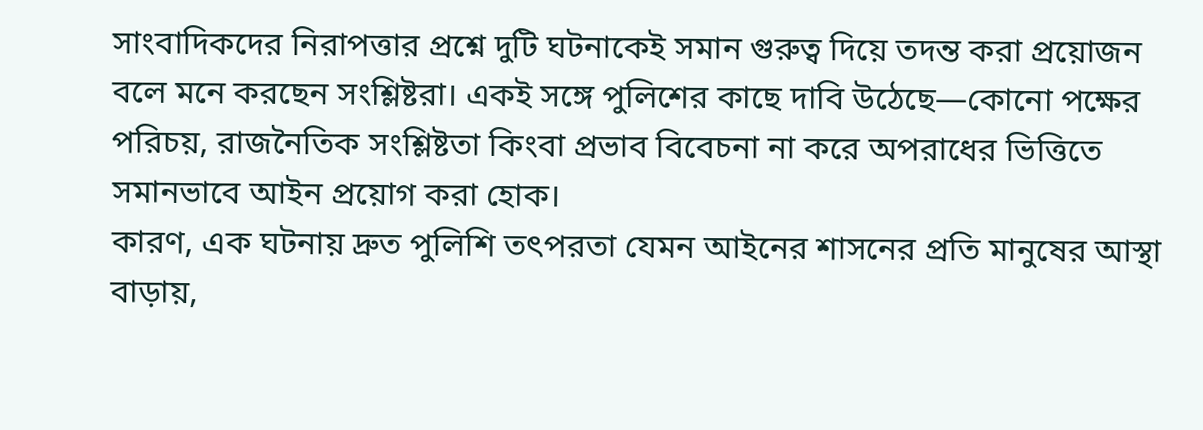সাংবাদিকদের নিরাপত্তার প্রশ্নে দুটি ঘটনাকেই সমান গুরুত্ব দিয়ে তদন্ত করা প্রয়োজন বলে মনে করছেন সংশ্লিষ্টরা। একই সঙ্গে পুলিশের কাছে দাবি উঠেছে—কোনো পক্ষের পরিচয়, রাজনৈতিক সংশ্লিষ্টতা কিংবা প্রভাব বিবেচনা না করে অপরাধের ভিত্তিতে সমানভাবে আইন প্রয়োগ করা হোক।
কারণ, এক ঘটনায় দ্রুত পুলিশি তৎপরতা যেমন আইনের শাসনের প্রতি মানুষের আস্থা বাড়ায়,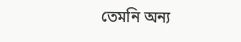তেমনি অন্য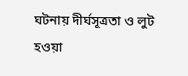ঘটনায় দীর্ঘসূত্রতা ও লুট হওয়া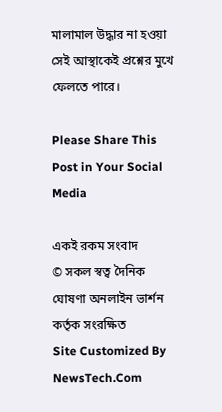মালামাল উদ্ধার না হওয়া সেই আস্থাকেই প্রশ্নের মুখে ফেলতে পারে।

Please Share This Post in Your Social Media

একই রকম সংবাদ
© সকল স্বত্ব দৈনিক ঘোষণা অনলাইন ভার্শন কর্তৃক সংরক্ষিত
Site Customized By NewsTech.Com